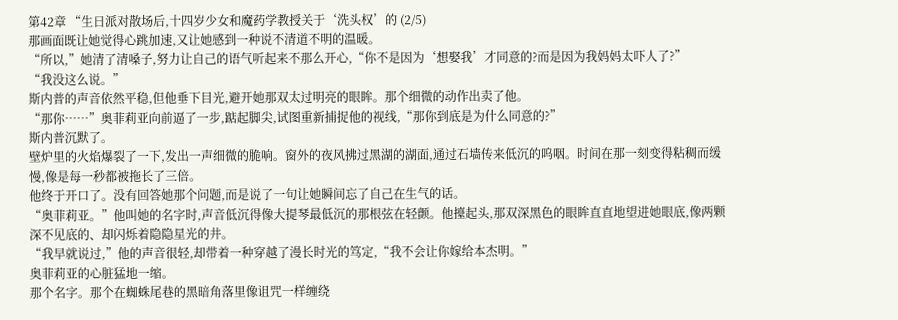第42章 “生日派对散场后,十四岁少女和魔药学教授关于‘洗头权’的 (2/5)
那画面既让她觉得心跳加速,又让她感到一种说不清道不明的温暖。
“所以,”她清了清嗓子,努力让自己的语气听起来不那么开心,“你不是因为‘想娶我’才同意的?而是因为我妈妈太吓人了?”
“我没这么说。”
斯内普的声音依然平稳,但他垂下目光,避开她那双太过明亮的眼眸。那个细微的动作出卖了他。
“那你……”奥菲莉亚向前逼了一步,踮起脚尖,试图重新捕捉他的视线,“那你到底是为什么同意的?”
斯内普沉默了。
壁炉里的火焰爆裂了一下,发出一声细微的脆响。窗外的夜风拂过黑湖的湖面,通过石墙传来低沉的呜咽。时间在那一刻变得粘稠而缓慢,像是每一秒都被拖长了三倍。
他终于开口了。没有回答她那个问题,而是说了一句让她瞬间忘了自己在生气的话。
“奥菲莉亚。”他叫她的名字时,声音低沉得像大提琴最低沉的那根弦在轻颤。他擡起头,那双深黑色的眼眸直直地望进她眼底,像两颗深不见底的、却闪烁着隐隐星光的井。
“我早就说过,”他的声音很轻,却带着一种穿越了漫长时光的笃定,“我不会让你嫁给本杰明。”
奥菲莉亚的心脏猛地一缩。
那个名字。那个在蜘蛛尾巷的黑暗角落里像诅咒一样缠绕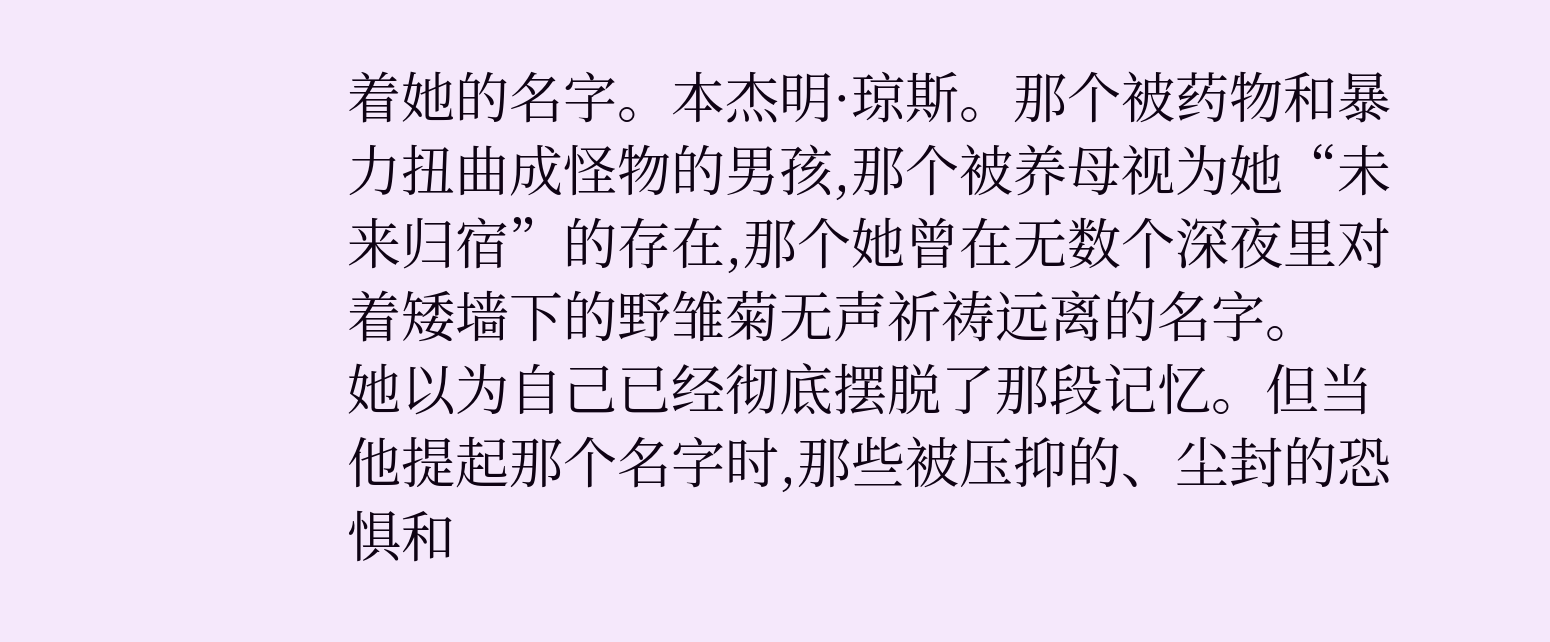着她的名字。本杰明·琼斯。那个被药物和暴力扭曲成怪物的男孩,那个被养母视为她“未来归宿”的存在,那个她曾在无数个深夜里对着矮墙下的野雏菊无声祈祷远离的名字。
她以为自己已经彻底摆脱了那段记忆。但当他提起那个名字时,那些被压抑的、尘封的恐惧和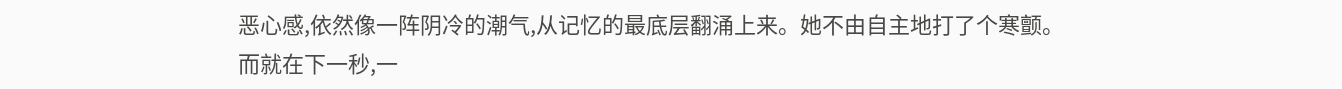恶心感,依然像一阵阴冷的潮气,从记忆的最底层翻涌上来。她不由自主地打了个寒颤。
而就在下一秒,一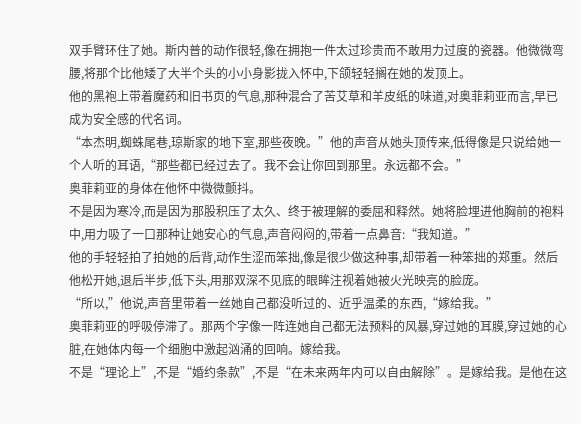双手臂环住了她。斯内普的动作很轻,像在拥抱一件太过珍贵而不敢用力过度的瓷器。他微微弯腰,将那个比他矮了大半个头的小小身影拢入怀中,下颌轻轻搁在她的发顶上。
他的黑袍上带着魔药和旧书页的气息,那种混合了苦艾草和羊皮纸的味道,对奥菲莉亚而言,早已成为安全感的代名词。
“本杰明,蜘蛛尾巷,琼斯家的地下室,那些夜晚。”他的声音从她头顶传来,低得像是只说给她一个人听的耳语,“那些都已经过去了。我不会让你回到那里。永远都不会。”
奥菲莉亚的身体在他怀中微微颤抖。
不是因为寒冷,而是因为那股积压了太久、终于被理解的委屈和释然。她将脸埋进他胸前的袍料中,用力吸了一口那种让她安心的气息,声音闷闷的,带着一点鼻音:“我知道。”
他的手轻轻拍了拍她的后背,动作生涩而笨拙,像是很少做这种事,却带着一种笨拙的郑重。然后他松开她,退后半步,低下头,用那双深不见底的眼眸注视着她被火光映亮的脸庞。
“所以,”他说,声音里带着一丝她自己都没听过的、近乎温柔的东西,“嫁给我。”
奥菲莉亚的呼吸停滞了。那两个字像一阵连她自己都无法预料的风暴,穿过她的耳膜,穿过她的心脏,在她体内每一个细胞中激起汹涌的回响。嫁给我。
不是“理论上”,不是“婚约条款”,不是“在未来两年内可以自由解除”。是嫁给我。是他在这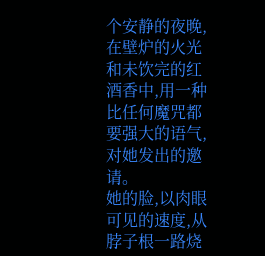个安静的夜晚,在壁炉的火光和未饮完的红酒香中,用一种比任何魔咒都要强大的语气,对她发出的邀请。
她的脸,以肉眼可见的速度,从脖子根一路烧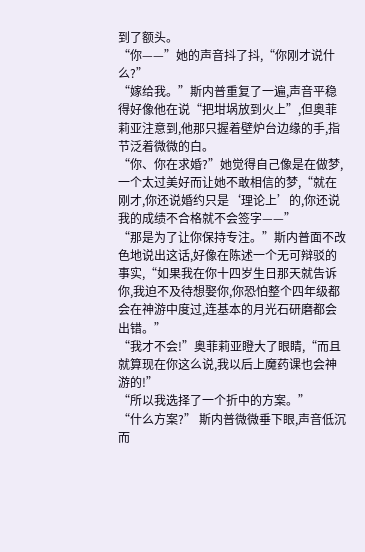到了额头。
“你——”她的声音抖了抖,“你刚才说什么?”
“嫁给我。”斯内普重复了一遍,声音平稳得好像他在说“把坩埚放到火上”,但奥菲莉亚注意到,他那只握着壁炉台边缘的手,指节泛着微微的白。
“你、你在求婚?”她觉得自己像是在做梦,一个太过美好而让她不敢相信的梦,“就在刚才,你还说婚约只是‘理论上’的,你还说我的成绩不合格就不会签字——”
“那是为了让你保持专注。”斯内普面不改色地说出这话,好像在陈述一个无可辩驳的事实,“如果我在你十四岁生日那天就告诉你,我迫不及待想娶你,你恐怕整个四年级都会在神游中度过,连基本的月光石研磨都会出错。”
“我才不会!”奥菲莉亚瞪大了眼睛,“而且就算现在你这么说,我以后上魔药课也会神游的!”
“所以我选择了一个折中的方案。”
“什么方案?” 斯内普微微垂下眼,声音低沉而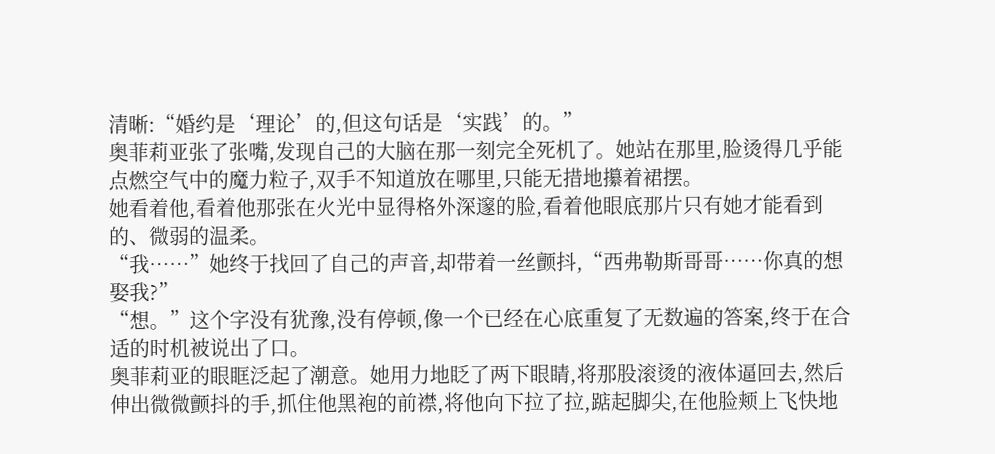清晰:“婚约是‘理论’的,但这句话是‘实践’的。”
奥菲莉亚张了张嘴,发现自己的大脑在那一刻完全死机了。她站在那里,脸烫得几乎能点燃空气中的魔力粒子,双手不知道放在哪里,只能无措地攥着裙摆。
她看着他,看着他那张在火光中显得格外深邃的脸,看着他眼底那片只有她才能看到的、微弱的温柔。
“我……”她终于找回了自己的声音,却带着一丝颤抖,“西弗勒斯哥哥……你真的想娶我?”
“想。”这个字没有犹豫,没有停顿,像一个已经在心底重复了无数遍的答案,终于在合适的时机被说出了口。
奥菲莉亚的眼眶泛起了潮意。她用力地眨了两下眼睛,将那股滚烫的液体逼回去,然后伸出微微颤抖的手,抓住他黑袍的前襟,将他向下拉了拉,踮起脚尖,在他脸颊上飞快地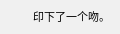印下了一个吻。